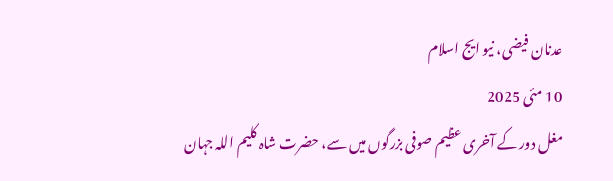عدنان فیضی، نیو ایج اسلام
10 مئی 2025
مغل دور کے آخری عظیم صوفی بزرگوں میں سے، حضرت شاہ کلیم اللہ جہان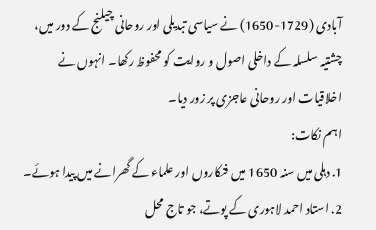آبادی (1729-1650) نے سیاسی تبدیلی اور روحانی چیلنج کے دور میں، چشتیہ سلسلہ کے داخلی اصول و روایت کو محفوظ رکھا۔ انہوں نے اخلاقیات اور روحانی عاجزی پر زور دیا۔
اہم نکات:
1. دہلی میں سنہ 1650 میں فنکاروں اور علماء کے گھرانے میں پیدا ہوئے۔
2. استاد احمد لاہوری کے پوتے، جو تاج محل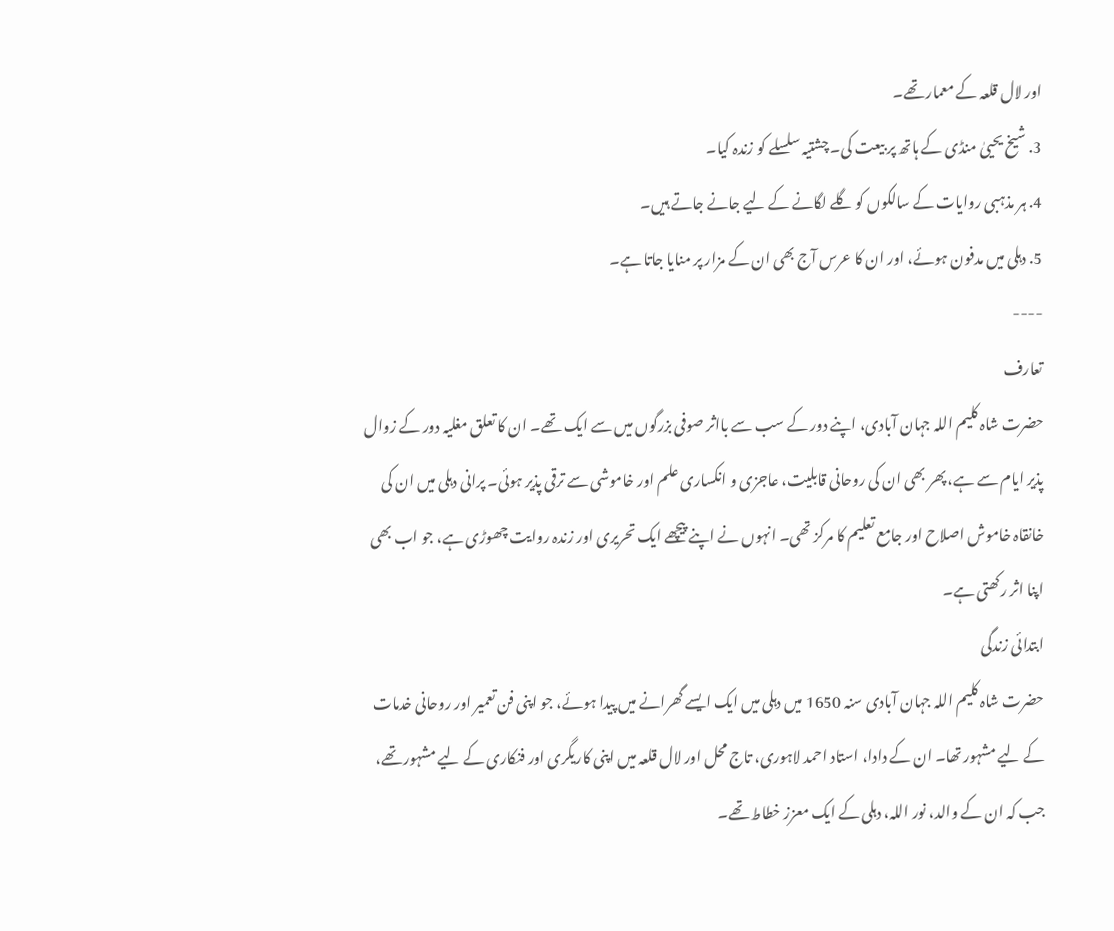اور لال قلعہ کے معمار تھے۔
3. شیخ یحییٰ منڈی کے ہاتھ پر بیعت کی۔ چشتیہ سلسلے کو زندہ کیا۔
4. ہر مذہبی روایات کے سالکوں کو گلے لگانے کے لیے جانے جاتے ہیں۔
5. دہلی میں مدفون ہوئے، اور ان کا عرس آج بھی ان کے مزار پر منایا جاتا ہے۔
----
تعارف
حضرت شاہ کلیم اللہ جہان آبادی، اپنے دور کے سب سے بااثر صوفی بزرگوں میں سے ایک تھے۔ ان کا تعلق مغلیہ دور کے زوال پذیر ایام سے ہے، پھر بھی ان کی روحانی قابلیت، عاجزی و انکساری علم اور خاموشی سے ترقی پذیر ہوئی۔ پرانی دہلی میں ان کی خانقاہ خاموش اصلاح اور جامع تعلیم کا مرکز تھی۔ انہوں نے اپنے پیچھے ایک تحریری اور زندہ روایت چھوڑی ہے، جو اب بھی اپنا اثر رکھتی ہے۔
ابتدائی زندگی
حضرت شاہ کلیم اللہ جہان آبادی سنہ 1650 میں دہلی میں ایک ایسے گھرانے میں پیدا ہوئے، جو اپنی فن تعمیر اور روحانی خدمات کے لیے مشہور تھا۔ ان کے دادا، استاد احمد لاہوری، تاج محل اور لال قلعہ میں اپنی کاریگری اور فنکاری کے لیے مشہور تھے، جب کہ ان کے والد، نور اللہ، دہلی کے ایک معزز خطاط تھے۔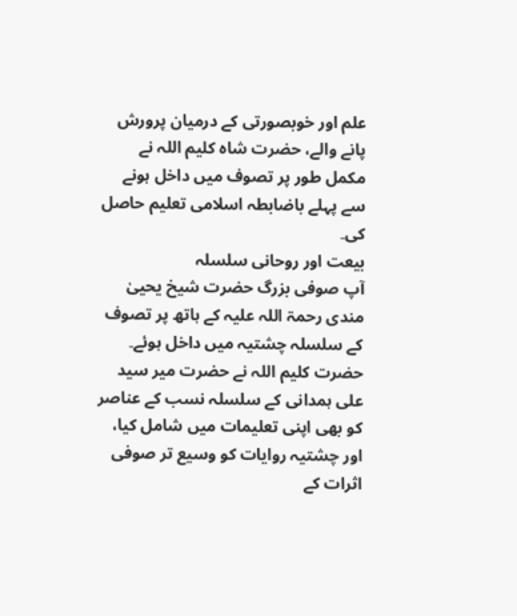علم اور خوبصورتی کے درمیان پرورش پانے والے، حضرت شاہ کلیم اللہ نے مکمل طور پر تصوف میں داخل ہونے سے پہلے باضابطہ اسلامی تعلیم حاصل کی۔
بیعت اور روحانی سلسلہ
آپ صوفی بزرگ حضرت شیخ یحییٰ مندی رحمۃ اللہ علیہ کے ہاتھ پر تصوف کے سلسلہ چشتیہ میں داخل ہوئے۔ حضرت کلیم اللہ نے حضرت میر سید علی ہمدانی کے سلسلہ نسب کے عناصر کو بھی اپنی تعلیمات میں شامل کیا، اور چشتیہ روایات کو وسیع تر صوفی اثرات کے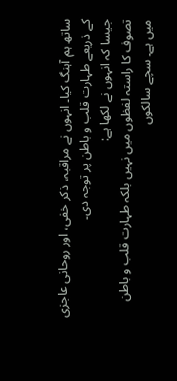ساتھ ہم آہنگ کیا۔ انہوں نے مراقبہ، ذکر خفی، اور روحانی عاجزی کے ذریعے طہارت قلب و باطن پر توجہ دی۔
جیسا کہ انہوں نے لکھا ہے:
تصوف کا راستہ لفظوں میں نہیں بلکہ طہارت قلب و باطن میں ہے۔ سچے سالکوں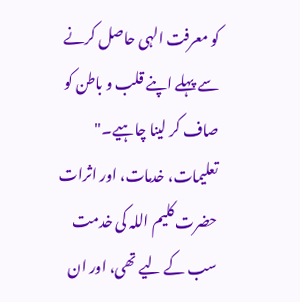کو معرفت الہی حاصل کرنے سے پہلے اپنے قلب و باطن کو صاف کر لینا چاہیے۔"
تعلیمات، خدمات، اور اثرات
حضرت کلیم اللہ کی خدمت سب کے لیے تھی، اور ان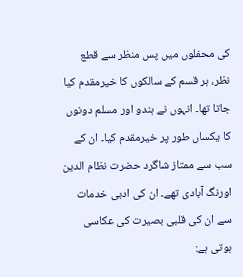کی محفلوں میں پس منظر سے قطع نظر، ہر قسم کے سالکوں کا خیرمقدم کیا جاتا تھا۔ انہوں نے ہندو اور مسلم دونوں کا یکساں طور پر خیرمقدم کیا۔ ان کے سب سے ممتاز شاگرد حضرت نظام الدین اورنگ آبادی تھے۔ ان کی ادبی خدمات سے ان کی قلبی بصیرت کی عکاسی ہوتی ہے: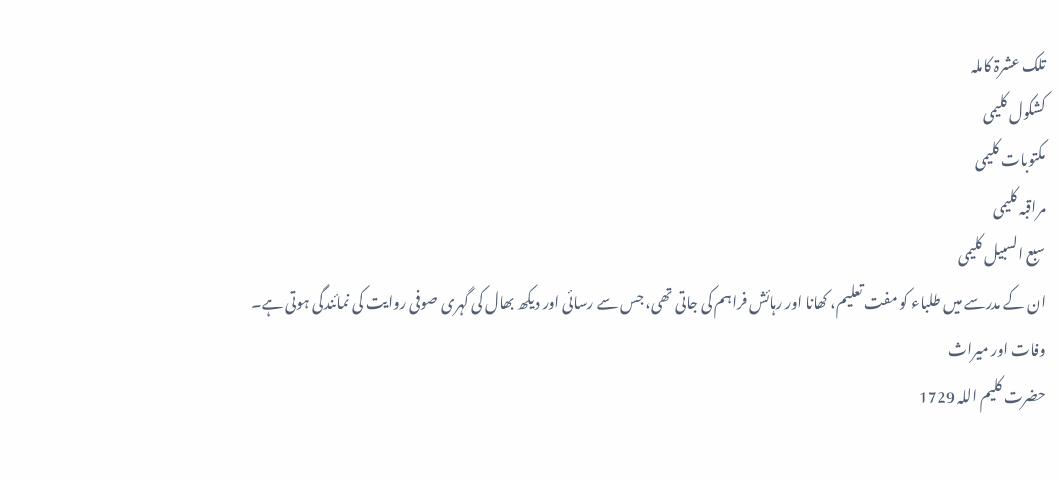تلک عشرۃ کاملہ
کشکول کلیمی
مکتوبات کلیمی
مراقبہ کلیمی
سبع السبیل کلیمی
ان کے مدرسے میں طلباء کو مفت تعلیم، کھانا اور رہائش فراہم کی جاتی تھی، جس سے رسائی اور دیکھ بھال کی گہری صوفی روایت کی نمائندگی ہوتی ہے۔
وفات اور میراث
حضرت کلیم اللہ 1729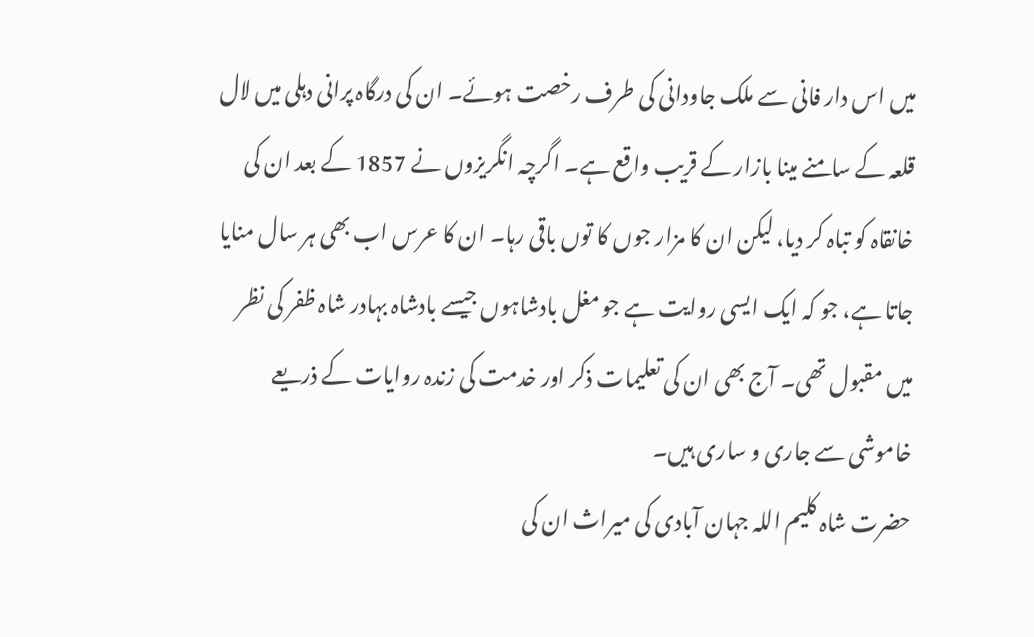میں اس دار فانی سے ملک جاودانی کی طرف رخصت ہوئے۔ ان کی درگاہ پرانی دہلی میں لال قلعہ کے سامنے مینا بازار کے قریب واقع ہے۔ اگرچہ انگریزوں نے 1857 کے بعد ان کی خانقاہ کو تباہ کر دیا، لیکن ان کا مزار جوں کا توں باقی رہا۔ ان کا عرس اب بھی ہر سال منایا جاتا ہے، جو کہ ایک ایسی روایت ہے جو مغل بادشاہوں جیسے بادشاہ بہادر شاہ ظفر کی نظر میں مقبول تھی۔ آج بھی ان کی تعلیمات ذکر اور خدمت کی زندہ روایات کے ذریعے خاموشی سے جاری و ساری ہیں۔
حضرت شاہ کلیم اللہ جہان آبادی کی میراث ان کی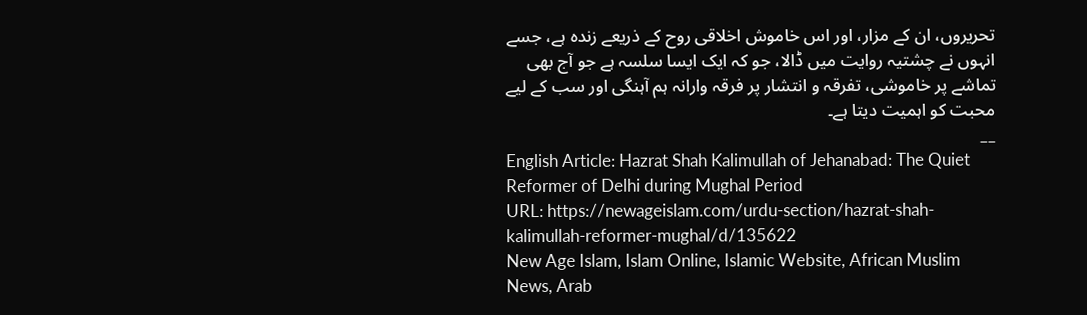تحریروں، ان کے مزار، اور اس خاموش اخلاقی روح کے ذریعے زندہ ہے، جسے انہوں نے چشتیہ روایت میں ڈالا، جو کہ ایک ایسا سلسہ ہے جو آج بھی تماشے پر خاموشی، تفرقہ و انتشار پر فرقہ وارانہ ہم آہنگی اور سب کے لیے محبت کو اہمیت دیتا ہے۔
__
English Article: Hazrat Shah Kalimullah of Jehanabad: The Quiet Reformer of Delhi during Mughal Period
URL: https://newageislam.com/urdu-section/hazrat-shah-kalimullah-reformer-mughal/d/135622
New Age Islam, Islam Online, Islamic Website, African Muslim News, Arab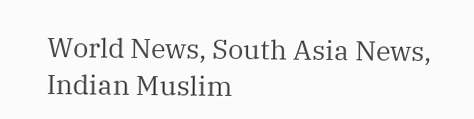World News, South Asia News, Indian Muslim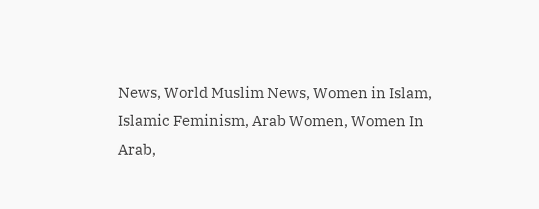News, World Muslim News, Women in Islam, Islamic Feminism, Arab Women, Women In Arab,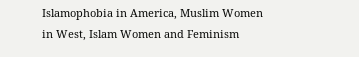Islamophobia in America, Muslim Women in West, Islam Women and Feminism